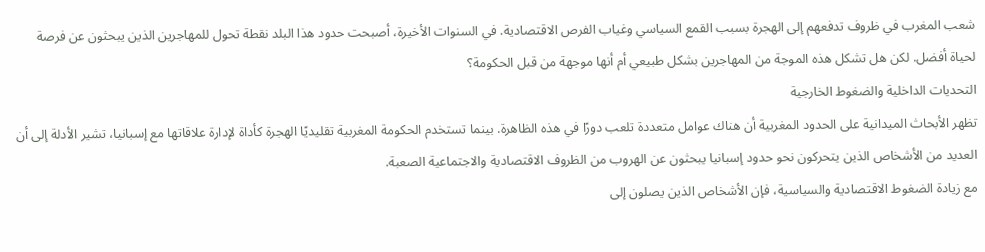شعب المغرب في ظروف تدفعهم إلى الهجرة بسبب القمع السياسي وغياب الفرص الاقتصادية. في السنوات الأخيرة، أصبحت حدود هذا البلد نقطة تحول للمهاجرين الذين يبحثون عن فرصة لحياة أفضل. لكن هل تشكل هذه الموجة من المهاجرين بشكل طبيعي أم أنها موجهة من قبل الحكومة؟
التحديات الداخلية والضغوط الخارجية
تظهر الأبحاث الميدانية على الحدود المغربية أن هناك عوامل متعددة تلعب دورًا في هذه الظاهرة. بينما تستخدم الحكومة المغربية تقليديًا الهجرة كأداة لإدارة علاقاتها مع إسبانيا، تشير الأدلة إلى أن العديد من الأشخاص الذين يتحركون نحو حدود إسبانيا يبحثون عن الهروب من الظروف الاقتصادية والاجتماعية الصعبة.
مع زيادة الضغوط الاقتصادية والسياسية، فإن الأشخاص الذين يصلون إلى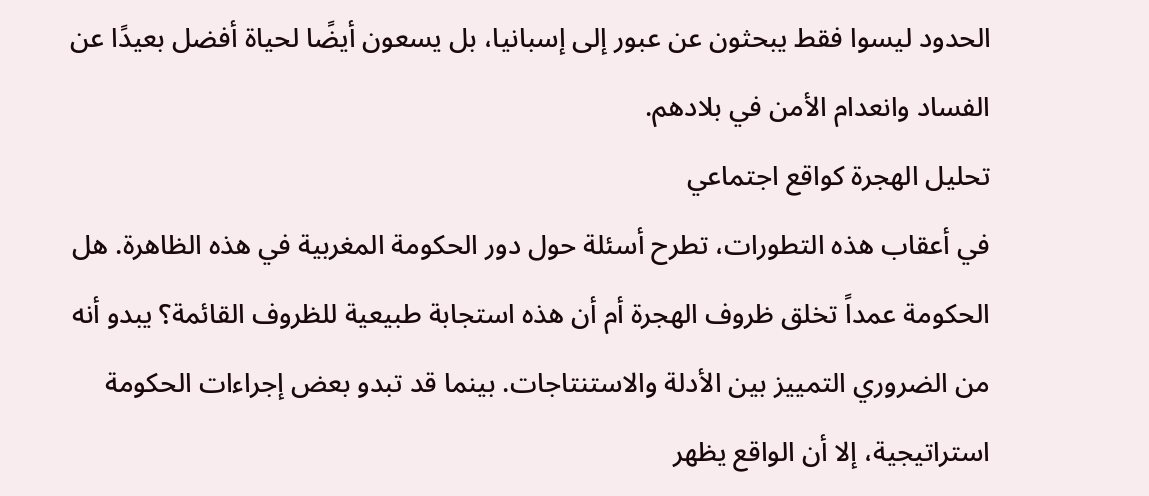الحدود ليسوا فقط يبحثون عن عبور إلى إسبانيا، بل يسعون أيضًا لحياة أفضل بعيدًا عن الفساد وانعدام الأمن في بلادهم.
تحليل الهجرة كواقع اجتماعي
في أعقاب هذه التطورات، تطرح أسئلة حول دور الحكومة المغربية في هذه الظاهرة. هل الحكومة عمداً تخلق ظروف الهجرة أم أن هذه استجابة طبيعية للظروف القائمة؟ يبدو أنه من الضروري التمييز بين الأدلة والاستنتاجات. بينما قد تبدو بعض إجراءات الحكومة استراتيجية، إلا أن الواقع يظهر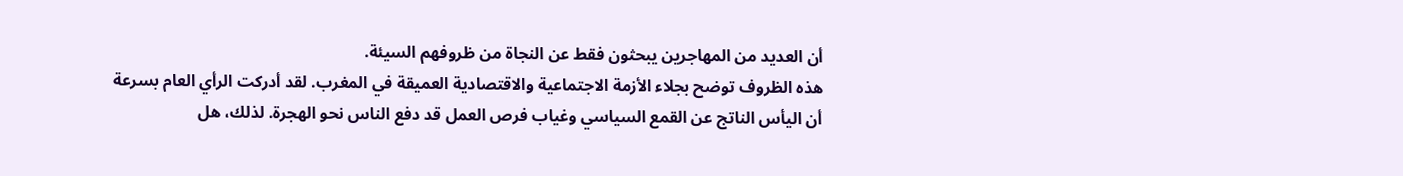أن العديد من المهاجرين يبحثون فقط عن النجاة من ظروفهم السيئة.
هذه الظروف توضح بجلاء الأزمة الاجتماعية والاقتصادية العميقة في المغرب. لقد أدركت الرأي العام بسرعة أن اليأس الناتج عن القمع السياسي وغياب فرص العمل قد دفع الناس نحو الهجرة. لذلك، هل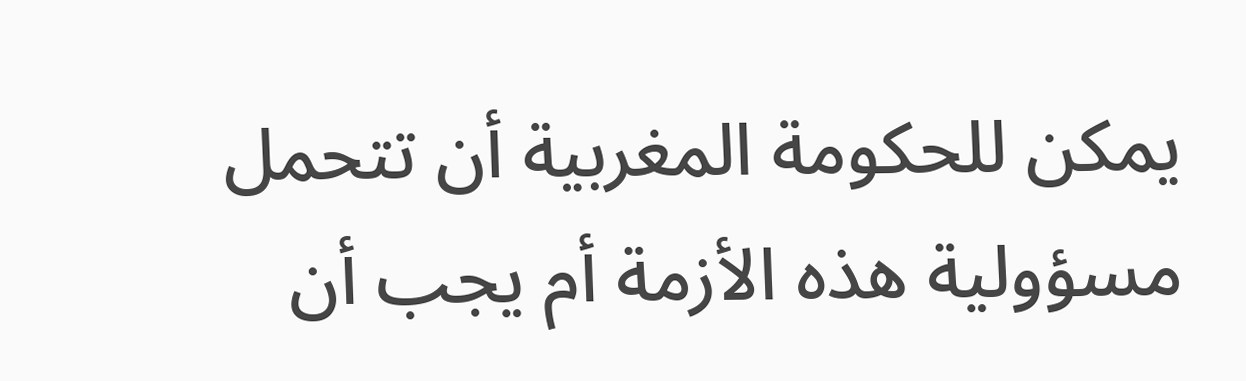يمكن للحكومة المغربية أن تتحمل مسؤولية هذه الأزمة أم يجب أن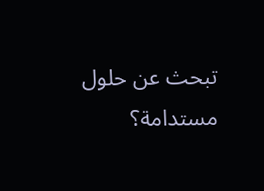تبحث عن حلول مستدامة؟